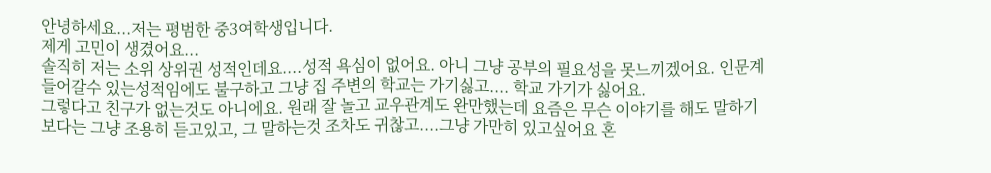안녕하세요...저는 평범한 중3여학생입니다.
제게 고민이 생겼어요...
솔직히 저는 소위 상위권 성적인데요....성적 욕심이 없어요. 아니 그냥 공부의 필요성을 못느끼겠어요. 인문계 들어갈수 있는성적임에도 불구하고 그냥 집 주변의 학교는 가기싫고.... 학교 가기가 싫어요.
그렇다고 친구가 없는것도 아니에요. 원래 잘 놀고 교우관계도 완만했는데 요즘은 무슨 이야기를 해도 말하기 보다는 그냥 조용히 듣고있고, 그 말하는것 조차도 귀찮고....그냥 가만히 있고싶어요 혼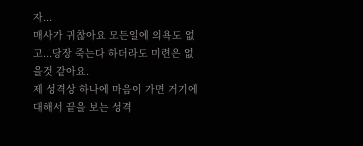자...
매사가 귀찮아요 모든일에 의욕도 없고...당장 죽는다 하더라도 미련은 없을것 같아요.
제 성격상 하나에 마음이 가면 거기에 대해서 끝을 보는 성격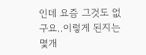인데 요즘 그것도 없구요..이렇게 된지는 몇개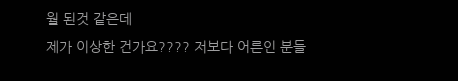월 된것 같은데
제가 이상한 건가요???? 저보다 어른인 분들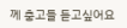께 충고들 듣고싶어요